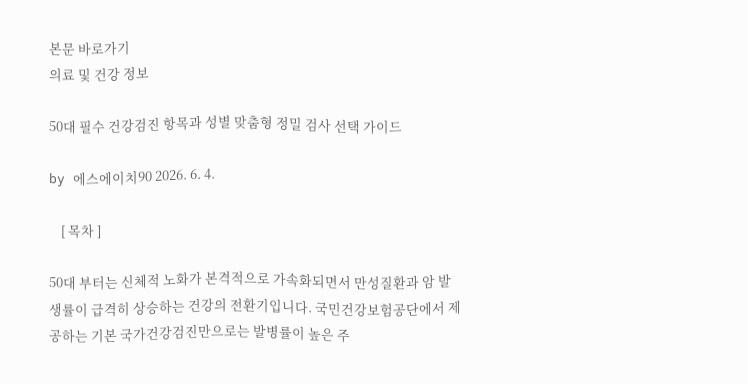본문 바로가기
의료 및 건강 정보

50대 필수 건강검진 항목과 성별 맞춤형 정밀 검사 선택 가이드

by 에스에이치90 2026. 6. 4.

    [ 목차 ]

50대 부터는 신체적 노화가 본격적으로 가속화되면서 만성질환과 암 발생률이 급격히 상승하는 건강의 전환기입니다. 국민건강보험공단에서 제공하는 기본 국가건강검진만으로는 발병률이 높은 주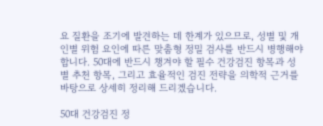요 질환을 조기에 발견하는 데 한계가 있으므로, 성별 및 개인별 위험 요인에 따른 맞춤형 정밀 검사를 반드시 병행해야 합니다. 50대에 반드시 챙겨야 할 필수 건강검진 항목과 성별 추천 항목, 그리고 효율적인 검진 전략을 의학적 근거를 바탕으로 상세히 정리해 드리겠습니다.

50대 건강검진 정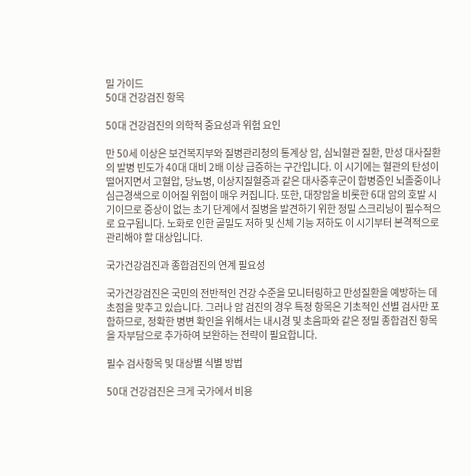밀 가이드
50대 건강검진 항목

50대 건강검진의 의학적 중요성과 위험 요인

만 50세 이상은 보건복지부와 질병관리청의 통계상 암, 심뇌혈관 질환, 만성 대사질환의 발병 빈도가 40대 대비 2배 이상 급증하는 구간입니다. 이 시기에는 혈관의 탄성이 떨어지면서 고혈압, 당뇨병, 이상지질혈증과 같은 대사증후군이 합병증인 뇌졸중이나 심근경색으로 이어질 위험이 매우 커집니다. 또한, 대장암을 비롯한 6대 암의 호발 시기이므로 증상이 없는 초기 단계에서 질병을 발견하기 위한 정밀 스크리닝이 필수적으로 요구됩니다. 노화로 인한 골밀도 저하 및 신체 기능 저하도 이 시기부터 본격적으로 관리해야 할 대상입니다.

국가건강검진과 종합검진의 연계 필요성

국가건강검진은 국민의 전반적인 건강 수준을 모니터링하고 만성질환을 예방하는 데 초점을 맞추고 있습니다. 그러나 암 검진의 경우 특정 항목은 기초적인 선별 검사만 포함하므로, 정확한 병변 확인을 위해서는 내시경 및 초음파와 같은 정밀 종합검진 항목을 자부담으로 추가하여 보완하는 전략이 필요합니다.

필수 검사항목 및 대상별 식별 방법

50대 건강검진은 크게 국가에서 비용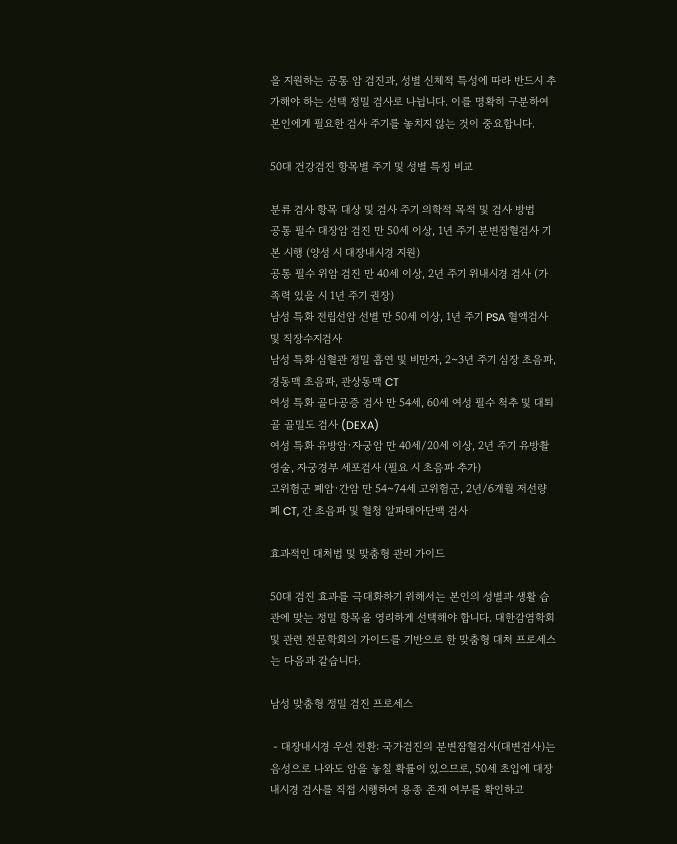을 지원하는 공통 암 검진과, 성별 신체적 특성에 따라 반드시 추가해야 하는 선택 정밀 검사로 나뉩니다. 이를 명확히 구분하여 본인에게 필요한 검사 주기를 놓치지 않는 것이 중요합니다.

50대 건강검진 항목별 주기 및 성별 특징 비교

분류 검사 항목 대상 및 검사 주기 의학적 목적 및 검사 방법
공통 필수 대장암 검진 만 50세 이상, 1년 주기 분변잠혈검사 기본 시행 (양성 시 대장내시경 지원)
공통 필수 위암 검진 만 40세 이상, 2년 주기 위내시경 검사 (가족력 있을 시 1년 주기 권장)
남성 특화 전립선암 선별 만 50세 이상, 1년 주기 PSA 혈액검사 및 직장수지검사
남성 특화 심혈관 정밀 흡연 및 비만자, 2~3년 주기 심장 초음파, 경동맥 초음파, 관상동맥 CT
여성 특화 골다공증 검사 만 54세, 60세 여성 필수 척추 및 대퇴골 골밀도 검사 (DEXA)
여성 특화 유방암·자궁암 만 40세/20세 이상, 2년 주기 유방촬영술, 자궁경부 세포검사 (필요 시 초음파 추가)
고위험군 폐암·간암 만 54~74세 고위험군, 2년/6개월 저선량 폐 CT, 간 초음파 및 혈청 알파태아단백 검사

효과적인 대처법 및 맞춤형 관리 가이드

50대 검진 효과를 극대화하기 위해서는 본인의 성별과 생활 습관에 맞는 정밀 항목을 영리하게 선택해야 합니다. 대한감염학회 및 관련 전문학회의 가이드를 기반으로 한 맞춤형 대처 프로세스는 다음과 같습니다.

남성 맞춤형 정밀 검진 프로세스

 - 대장내시경 우선 전환: 국가검진의 분변잠혈검사(대변검사)는 음성으로 나와도 암을 놓칠 확률이 있으므로, 50세 초입에 대장내시경 검사를 직접 시행하여 용종 존재 여부를 확인하고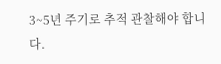3~5년 주기로 추적 관찰해야 합니다.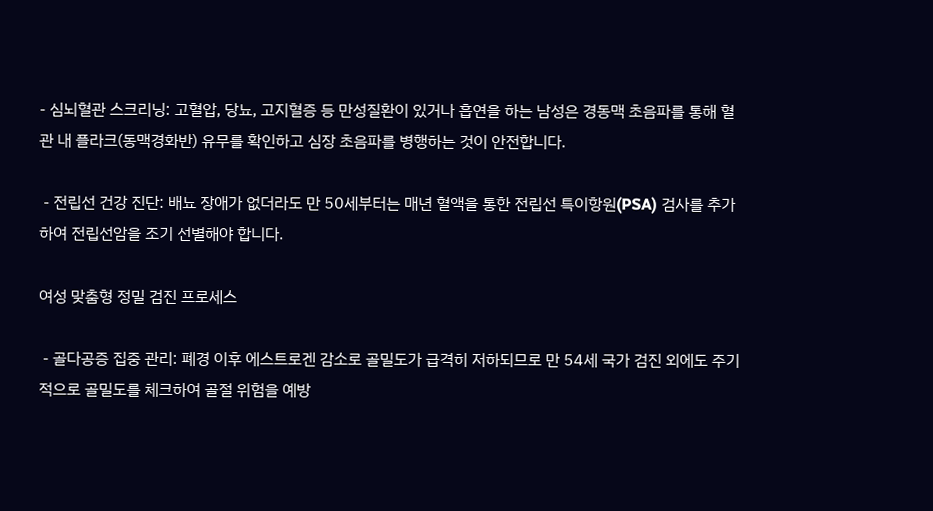- 심뇌혈관 스크리닝: 고혈압, 당뇨, 고지혈증 등 만성질환이 있거나 흡연을 하는 남성은 경동맥 초음파를 통해 혈관 내 플라크(동맥경화반) 유무를 확인하고 심장 초음파를 병행하는 것이 안전합니다.

 - 전립선 건강 진단: 배뇨 장애가 없더라도 만 50세부터는 매년 혈액을 통한 전립선 특이항원(PSA) 검사를 추가하여 전립선암을 조기 선별해야 합니다.

여성 맞춤형 정밀 검진 프로세스

 - 골다공증 집중 관리: 폐경 이후 에스트로겐 감소로 골밀도가 급격히 저하되므로 만 54세 국가 검진 외에도 주기적으로 골밀도를 체크하여 골절 위험을 예방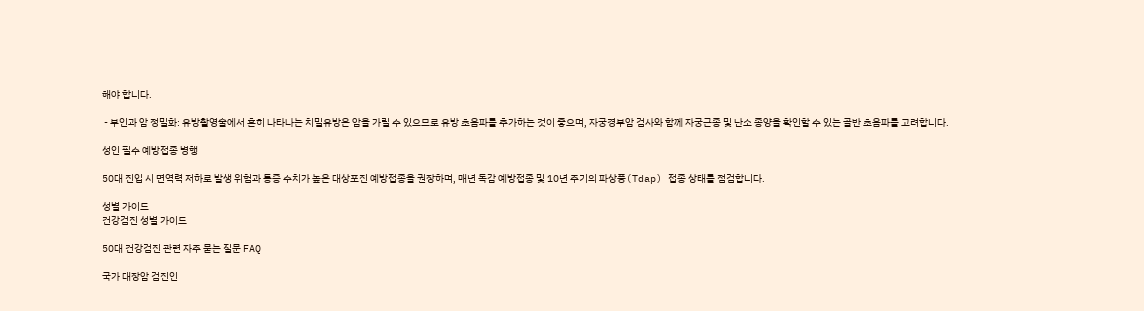해야 합니다.

 - 부인과 암 정밀화: 유방촬영술에서 흔히 나타나는 치밀유방은 암을 가릴 수 있으므로 유방 초음파를 추가하는 것이 좋으며, 자궁경부암 검사와 함께 자궁근종 및 난소 종양을 확인할 수 있는 골반 초음파를 고려합니다.

성인 필수 예방접종 병행

50대 진입 시 면역력 저하로 발생 위험과 통증 수치가 높은 대상포진 예방접종을 권장하며, 매년 독감 예방접종 및 10년 주기의 파상풍(Tdap) 접종 상태를 점검합니다.

성별 가이드
건강검진 성별 가이드

50대 건강검진 관련 자주 묻는 질문 FAQ

국가 대장암 검진인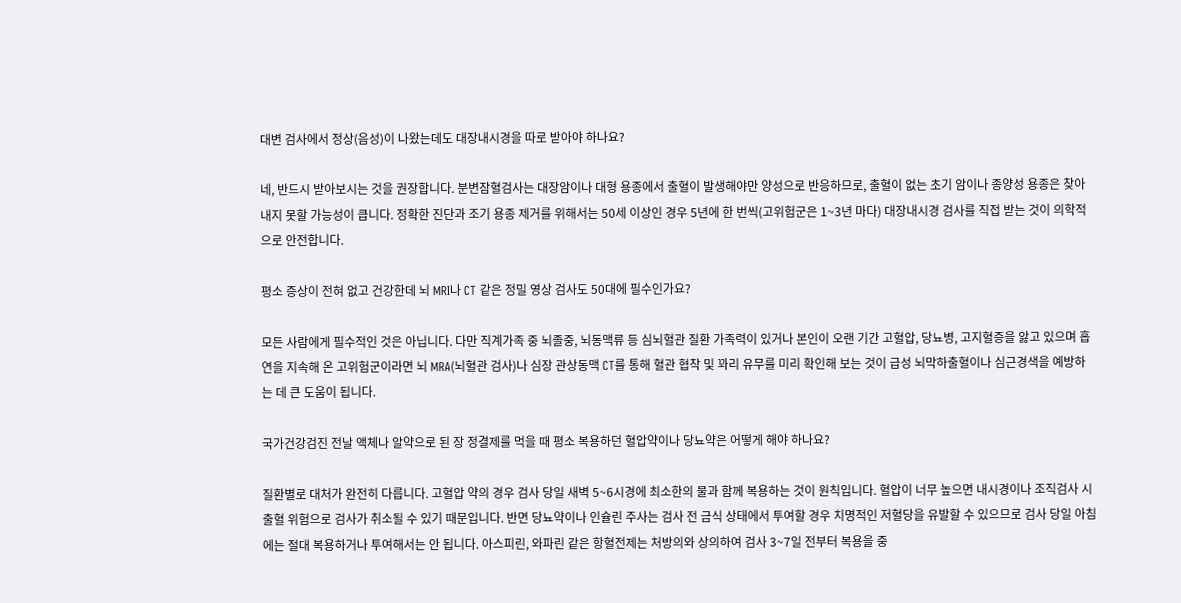대변 검사에서 정상(음성)이 나왔는데도 대장내시경을 따로 받아야 하나요?

네, 반드시 받아보시는 것을 권장합니다. 분변잠혈검사는 대장암이나 대형 용종에서 출혈이 발생해야만 양성으로 반응하므로, 출혈이 없는 초기 암이나 종양성 용종은 찾아내지 못할 가능성이 큽니다. 정확한 진단과 조기 용종 제거를 위해서는 50세 이상인 경우 5년에 한 번씩(고위험군은 1~3년 마다) 대장내시경 검사를 직접 받는 것이 의학적으로 안전합니다.

평소 증상이 전혀 없고 건강한데 뇌 MRI나 CT 같은 정밀 영상 검사도 50대에 필수인가요?

모든 사람에게 필수적인 것은 아닙니다. 다만 직계가족 중 뇌졸중, 뇌동맥류 등 심뇌혈관 질환 가족력이 있거나 본인이 오랜 기간 고혈압, 당뇨병, 고지혈증을 앓고 있으며 흡연을 지속해 온 고위험군이라면 뇌 MRA(뇌혈관 검사)나 심장 관상동맥 CT를 통해 혈관 협착 및 꽈리 유무를 미리 확인해 보는 것이 급성 뇌막하출혈이나 심근경색을 예방하는 데 큰 도움이 됩니다.

국가건강검진 전날 액체나 알약으로 된 장 정결제를 먹을 때 평소 복용하던 혈압약이나 당뇨약은 어떻게 해야 하나요?

질환별로 대처가 완전히 다릅니다. 고혈압 약의 경우 검사 당일 새벽 5~6시경에 최소한의 물과 함께 복용하는 것이 원칙입니다. 혈압이 너무 높으면 내시경이나 조직검사 시 출혈 위험으로 검사가 취소될 수 있기 때문입니다. 반면 당뇨약이나 인슐린 주사는 검사 전 금식 상태에서 투여할 경우 치명적인 저혈당을 유발할 수 있으므로 검사 당일 아침에는 절대 복용하거나 투여해서는 안 됩니다. 아스피린, 와파린 같은 항혈전제는 처방의와 상의하여 검사 3~7일 전부터 복용을 중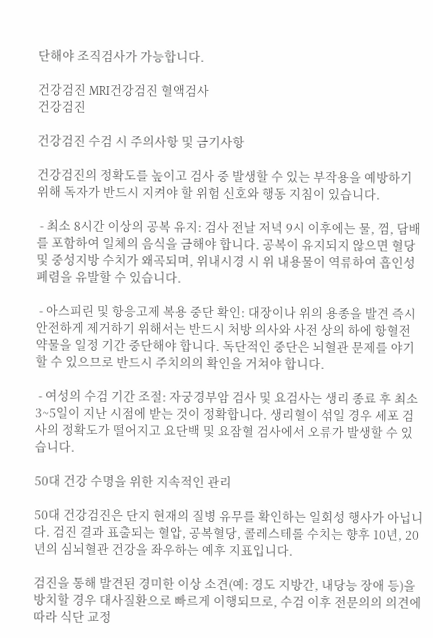단해야 조직검사가 가능합니다.

건강검진 MRI건강검진 혈액검사
건강검진

건강검진 수검 시 주의사항 및 금기사항

건강검진의 정확도를 높이고 검사 중 발생할 수 있는 부작용을 예방하기 위해 독자가 반드시 지켜야 할 위험 신호와 행동 지침이 있습니다.

 - 최소 8시간 이상의 공복 유지: 검사 전날 저녁 9시 이후에는 물, 껌, 담배를 포함하여 일체의 음식을 금해야 합니다. 공복이 유지되지 않으면 혈당 및 중성지방 수치가 왜곡되며, 위내시경 시 위 내용물이 역류하여 흡인성 폐렴을 유발할 수 있습니다.

 - 아스피린 및 항응고제 복용 중단 확인: 대장이나 위의 용종을 발견 즉시 안전하게 제거하기 위해서는 반드시 처방 의사와 사전 상의 하에 항혈전 약물을 일정 기간 중단해야 합니다. 독단적인 중단은 뇌혈관 문제를 야기할 수 있으므로 반드시 주치의의 확인을 거쳐야 합니다.

 - 여성의 수검 기간 조절: 자궁경부암 검사 및 요검사는 생리 종료 후 최소 3~5일이 지난 시점에 받는 것이 정확합니다. 생리혈이 섞일 경우 세포 검사의 정확도가 떨어지고 요단백 및 요잠혈 검사에서 오류가 발생할 수 있습니다.

50대 건강 수명을 위한 지속적인 관리

50대 건강검진은 단지 현재의 질병 유무를 확인하는 일회성 행사가 아닙니다. 검진 결과 표출되는 혈압, 공복혈당, 콜레스테롤 수치는 향후 10년, 20년의 심뇌혈관 건강을 좌우하는 예후 지표입니다.

검진을 통해 발견된 경미한 이상 소견(예: 경도 지방간, 내당능 장애 등)을 방치할 경우 대사질환으로 빠르게 이행되므로, 수검 이후 전문의의 의견에 따라 식단 교정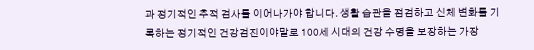과 정기적인 추적 검사를 이어나가야 합니다. 생활 습관을 점검하고 신체 변화를 기록하는 정기적인 건강검진이야말로 100세 시대의 건강 수명을 보장하는 가장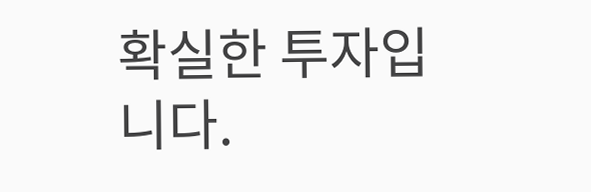확실한 투자입니다.